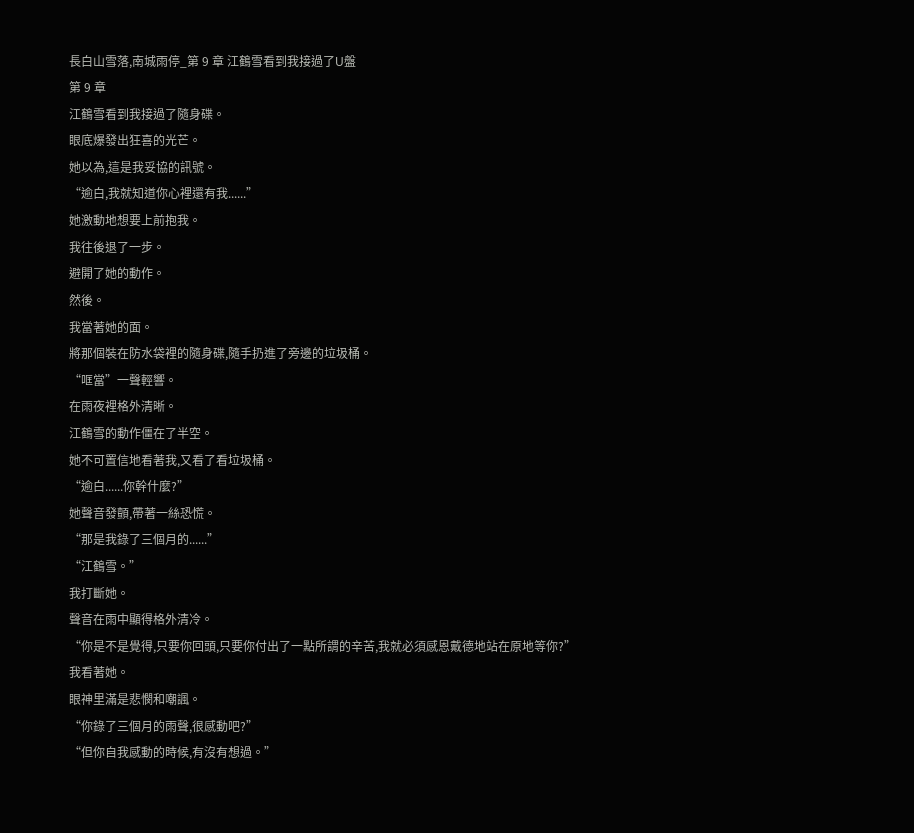長白山雪落,南城雨停_第 9 章 江鶴雪看到我接過了U盤
第 9 章
江鶴雪看到我接過了隨身碟。
眼底爆發出狂喜的光芒。
她以為,這是我妥協的訊號。
“逾白,我就知道你心裡還有我......”
她激動地想要上前抱我。
我往後退了一步。
避開了她的動作。
然後。
我當著她的面。
將那個裝在防水袋裡的隨身碟,隨手扔進了旁邊的垃圾桶。
“哐當”一聲輕響。
在雨夜裡格外清晰。
江鶴雪的動作僵在了半空。
她不可置信地看著我,又看了看垃圾桶。
“逾白......你幹什麼?”
她聲音發顫,帶著一絲恐慌。
“那是我錄了三個月的......”
“江鶴雪。”
我打斷她。
聲音在雨中顯得格外清冷。
“你是不是覺得,只要你回頭,只要你付出了一點所謂的辛苦,我就必須感恩戴德地站在原地等你?”
我看著她。
眼神里滿是悲憫和嘲諷。
“你錄了三個月的雨聲,很感動吧?”
“但你自我感動的時候,有沒有想過。”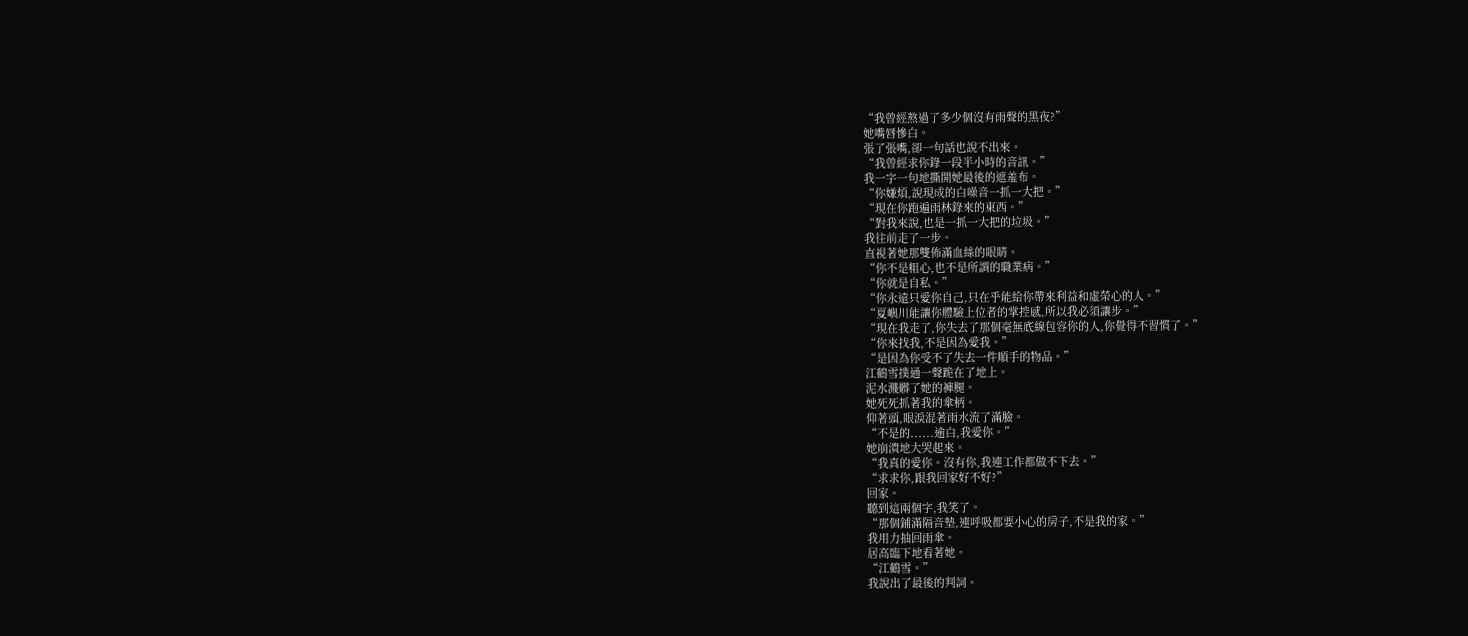“我曾經熬過了多少個沒有雨聲的黑夜?”
她嘴唇慘白。
張了張嘴,卻一句話也說不出來。
“我曾經求你錄一段半小時的音訊。”
我一字一句地撕開她最後的遮羞布。
“你嫌煩,說現成的白噪音一抓一大把。”
“現在你跑遍雨林錄來的東西。”
“對我來說,也是一抓一大把的垃圾。”
我往前走了一步。
直視著她那雙佈滿血絲的眼睛。
“你不是粗心,也不是所謂的職業病。”
“你就是自私。”
“你永遠只愛你自己,只在乎能給你帶來利益和虛榮心的人。”
“夏嶼川能讓你體驗上位者的掌控感,所以我必須讓步。”
“現在我走了,你失去了那個毫無底線包容你的人,你覺得不習慣了。”
“你來找我,不是因為愛我。”
“是因為你受不了失去一件順手的物品。”
江鶴雪撲通一聲跪在了地上。
泥水濺髒了她的褲腿。
她死死抓著我的傘柄。
仰著頭,眼淚混著雨水流了滿臉。
“不是的......逾白,我愛你。”
她崩潰地大哭起來。
“我真的愛你。沒有你,我連工作都做不下去。”
“求求你,跟我回家好不好?”
回家。
聽到這兩個字,我笑了。
“那個鋪滿隔音墊,連呼吸都要小心的房子,不是我的家。”
我用力抽回雨傘。
居高臨下地看著她。
“江鶴雪。”
我說出了最後的判詞。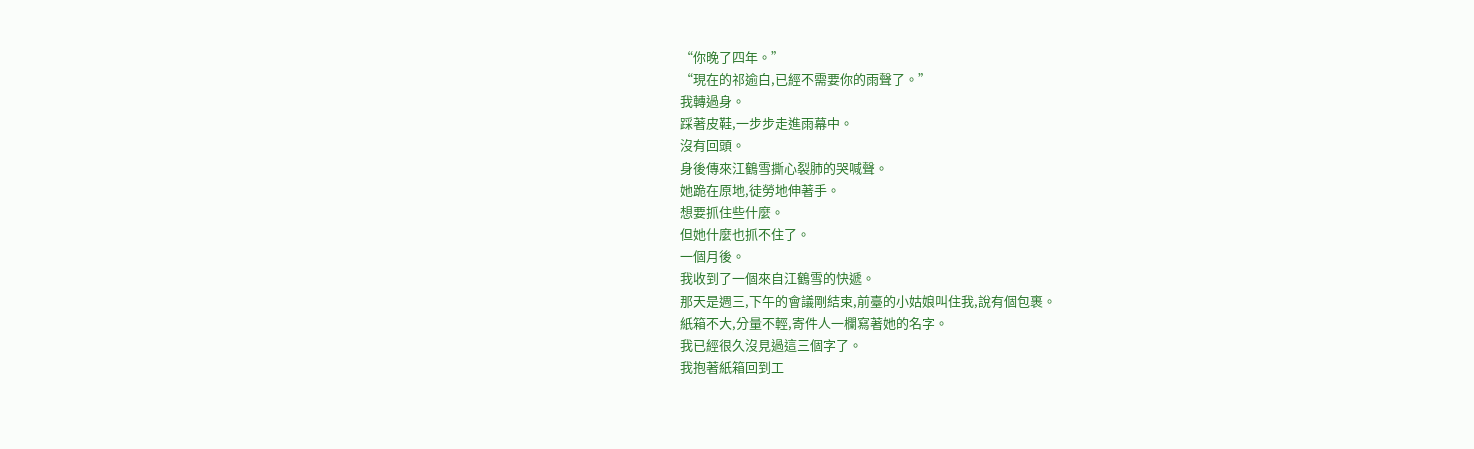“你晚了四年。”
“現在的祁逾白,已經不需要你的雨聲了。”
我轉過身。
踩著皮鞋,一步步走進雨幕中。
沒有回頭。
身後傳來江鶴雪撕心裂肺的哭喊聲。
她跪在原地,徒勞地伸著手。
想要抓住些什麼。
但她什麼也抓不住了。
一個月後。
我收到了一個來自江鶴雪的快遞。
那天是週三,下午的會議剛結束,前臺的小姑娘叫住我,說有個包裹。
紙箱不大,分量不輕,寄件人一欄寫著她的名字。
我已經很久沒見過這三個字了。
我抱著紙箱回到工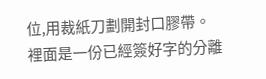位,用裁紙刀劃開封口膠帶。
裡面是一份已經簽好字的分離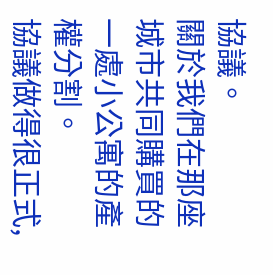協議。
關於我們在那座城市共同購買的一處小公寓的產權分割。
協議做得很正式,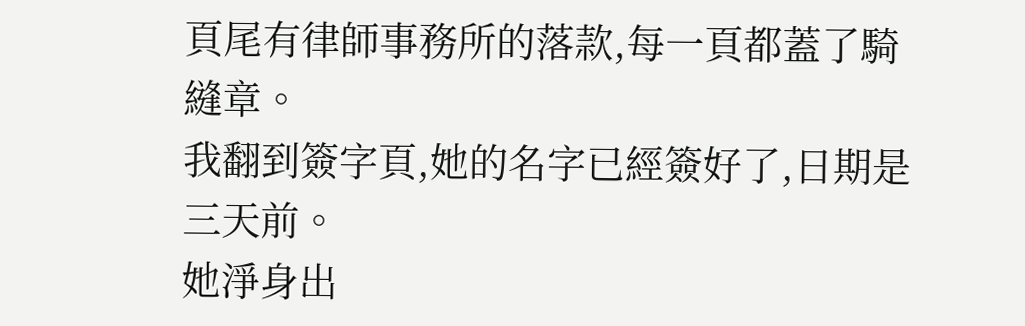頁尾有律師事務所的落款,每一頁都蓋了騎縫章。
我翻到簽字頁,她的名字已經簽好了,日期是三天前。
她淨身出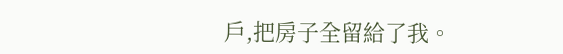戶,把房子全留給了我。